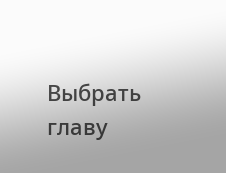Выбрать главу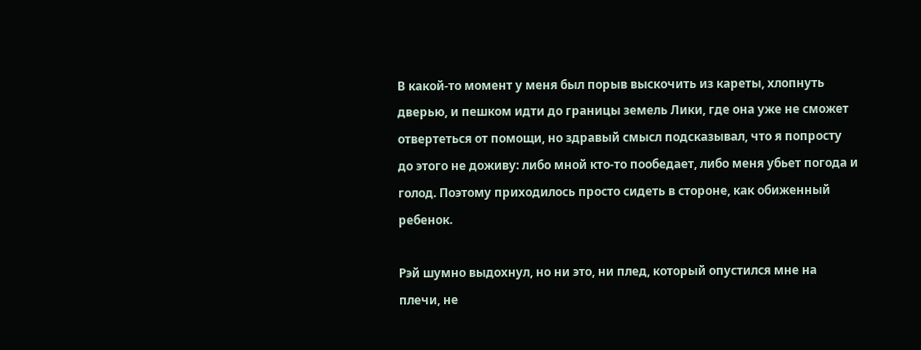В какой-то момент у меня был порыв выскочить из кареты, хлопнуть дверью, и пешком идти до границы земель Лики, где она уже не сможет отвертеться от помощи, но здравый смысл подсказывал, что я попросту до этого не доживу: либо мной кто-то пообедает, либо меня убьет погода и голод. Поэтому приходилось просто сидеть в стороне, как обиженный ребенок.

Рэй шумно выдохнул, но ни это, ни плед, который опустился мне на плечи, не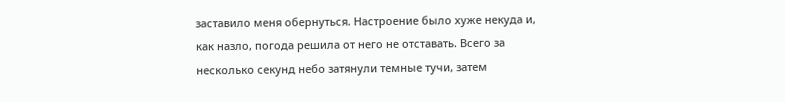заставило меня обернуться. Настроение было хуже некуда и, как назло, погода решила от него не отставать. Всего за несколько секунд небо затянули темные тучи, затем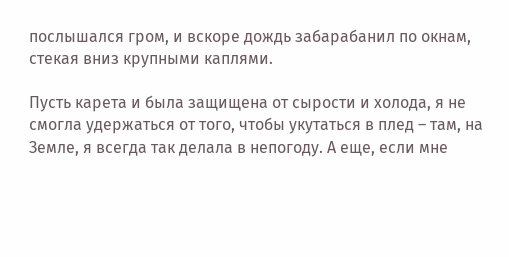послышался гром, и вскоре дождь забарабанил по окнам, стекая вниз крупными каплями.

Пусть карета и была защищена от сырости и холода, я не смогла удержаться от того, чтобы укутаться в плед – там, на Земле, я всегда так делала в непогоду. А еще, если мне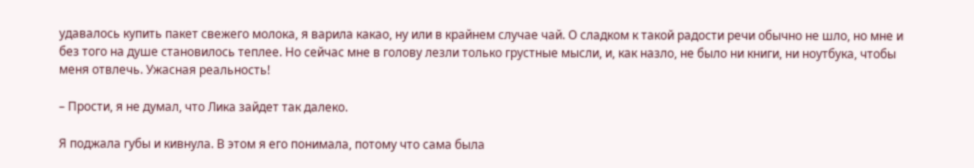удавалось купить пакет свежего молока, я варила какао, ну или в крайнем случае чай. О сладком к такой радости речи обычно не шло, но мне и без того на душе становилось теплее. Но сейчас мне в голову лезли только грустные мысли, и, как назло, не было ни книги, ни ноутбука, чтобы меня отвлечь. Ужасная реальность!

– Прости, я не думал, что Лика зайдет так далеко.

Я поджала губы и кивнула. В этом я его понимала, потому что сама была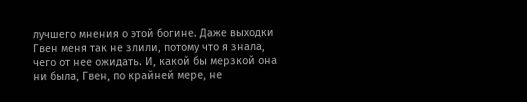лучшего мнения о этой богине. Даже выходки Гвен меня так не злили, потому что я знала, чего от нее ожидать. И, какой бы мерзкой она ни была, Гвен, по крайней мере, не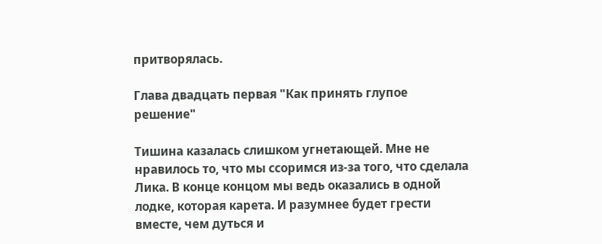притворялась.

Глава двадцать первая "Как принять глупое решение"

Тишина казалась слишком угнетающей. Мне не нравилось то, что мы ссоримся из-за того, что сделала Лика. В конце концом мы ведь оказались в одной лодке, которая карета. И разумнее будет грести вместе, чем дуться и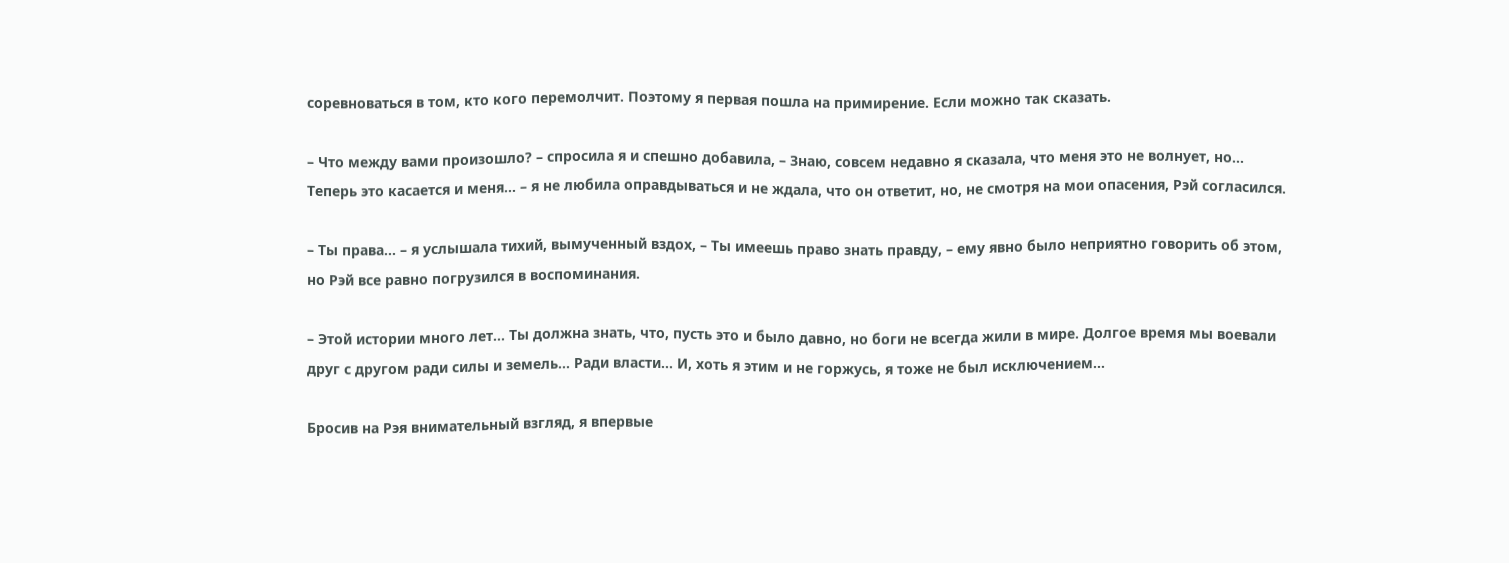соревноваться в том, кто кого перемолчит. Поэтому я первая пошла на примирение. Если можно так сказать.

– Что между вами произошло? – спросила я и спешно добавила, – Знаю, совсем недавно я сказала, что меня это не волнует, но... Теперь это касается и меня... – я не любила оправдываться и не ждала, что он ответит, но, не смотря на мои опасения, Рэй согласился.

– Ты права... – я услышала тихий, вымученный вздох, – Ты имеешь право знать правду, – ему явно было неприятно говорить об этом, но Рэй все равно погрузился в воспоминания.

– Этой истории много лет... Ты должна знать, что, пусть это и было давно, но боги не всегда жили в мире. Долгое время мы воевали друг с другом ради силы и земель... Ради власти... И, хоть я этим и не горжусь, я тоже не был исключением...

Бросив на Рэя внимательный взгляд, я впервые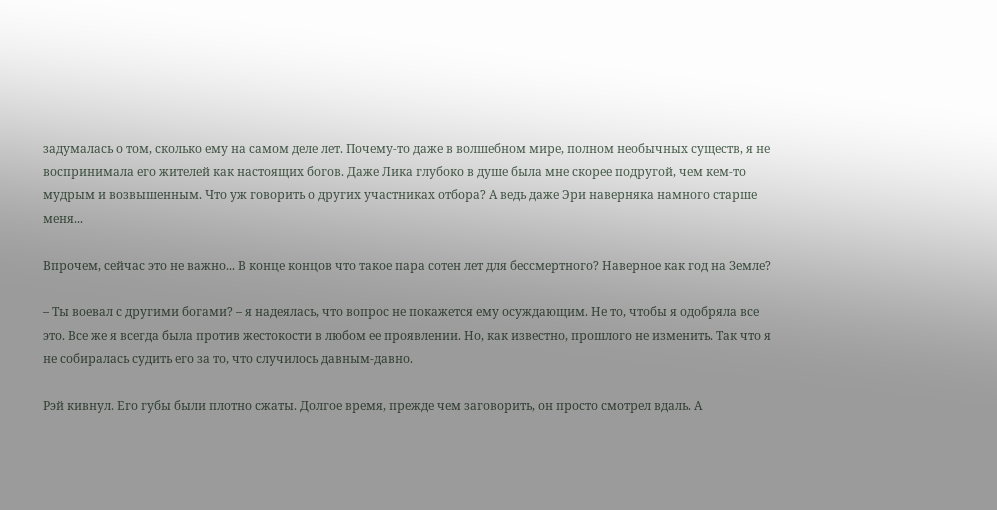задумалась о том, сколько ему на самом деле лет. Почему-то даже в волшебном мире, полном необычных существ, я не воспринимала его жителей как настоящих богов. Даже Лика глубоко в душе была мне скорее подругой, чем кем-то мудрым и возвышенным. Что уж говорить о других участниках отбора? А ведь даже Эри наверняка намного старше меня...

Впрочем, сейчас это не важно... В конце концов что такое пара сотен лет для бессмертного? Наверное как год на Земле?

– Ты воевал с другими богами? – я надеялась, что вопрос не покажется ему осуждающим. Не то, чтобы я одобряла все это. Все же я всегда была против жестокости в любом ее проявлении. Но, как известно, прошлого не изменить. Так что я не собиралась судить его за то, что случилось давным-давно.

Рэй кивнул. Его губы были плотно сжаты. Долгое время, прежде чем заговорить, он просто смотрел вдаль. А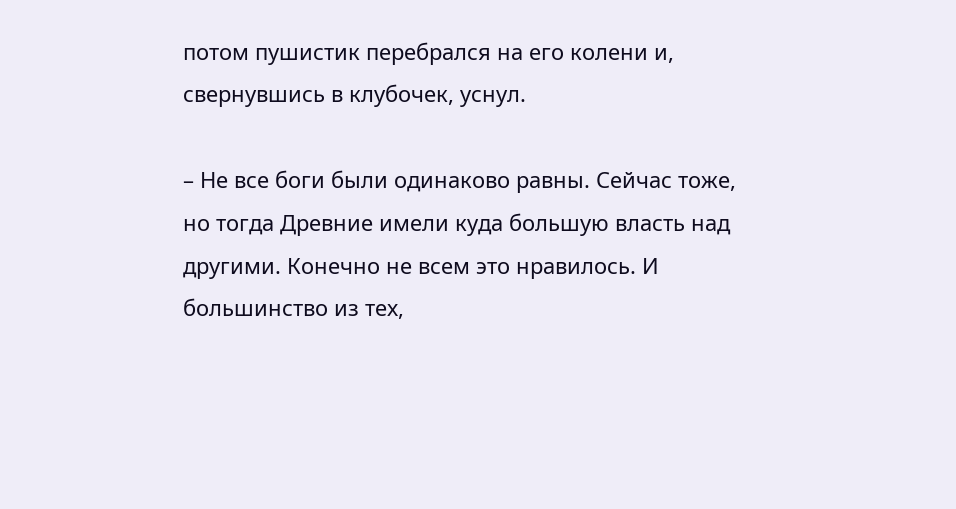потом пушистик перебрался на его колени и, свернувшись в клубочек, уснул.

– Не все боги были одинаково равны. Сейчас тоже, но тогда Древние имели куда большую власть над другими. Конечно не всем это нравилось. И большинство из тех,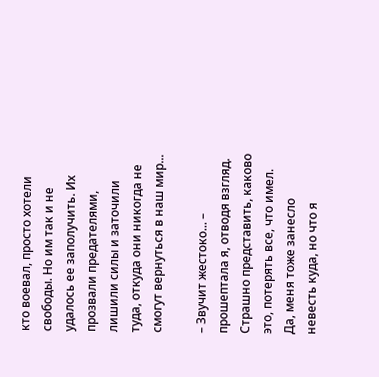кто воевал, просто хотели свободы. Но им так и не удалось ее заполучить. Их прозвали предателями, лишили силы и заточили туда, откуда они никогда не смогут вернуться в наш мир...

– Звучит жестоко... – прошептала я, отводя взгляд. Страшно представить, каково это, потерять все, что имел. Да, меня тоже занесло невесть куда, но что я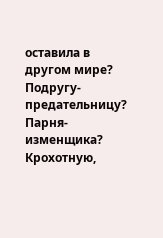оставила в другом мире? Подругу-предательницу? Парня-изменщика? Крохотную,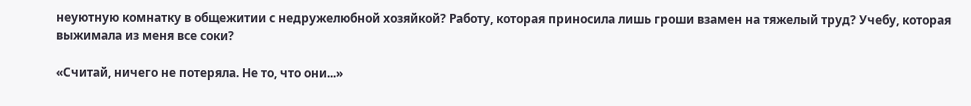неуютную комнатку в общежитии с недружелюбной хозяйкой? Работу, которая приносила лишь гроши взамен на тяжелый труд? Учебу, которая выжимала из меня все соки?

«Считай, ничего не потеряла. Не то, что они...»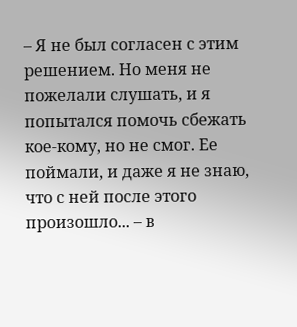– Я не был согласен с этим решением. Но меня не пожелали слушать, и я попытался помочь сбежать кое-кому, но не смог. Ее поймали, и даже я не знаю, что с ней после этого произошло... – в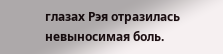глазах Рэя отразилась невыносимая боль.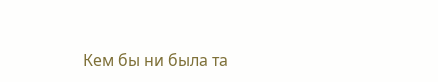Кем бы ни была та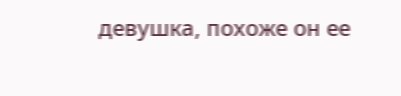девушка, похоже он ее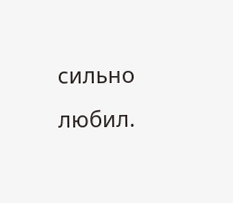сильно любил.